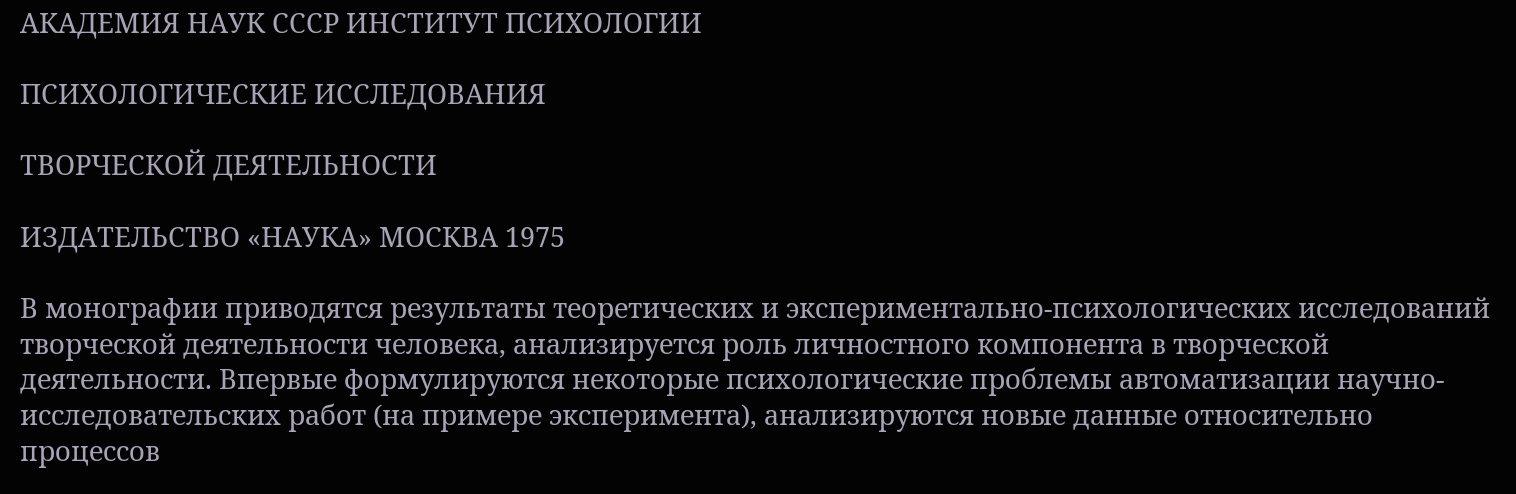АКАДЕМИЯ НАУК СССР ИНСТИТУТ ПСИХОЛОГИИ

ПСИХОЛОГИЧЕСКИЕ ИССЛЕДОВАНИЯ

ТВОРЧЕСКОЙ ДЕЯТЕЛЬНОСТИ

ИЗДАТЕЛЬСТВО «НАУКА» МОСКВА 1975

В монографии приводятся результаты теоретических и экспериментально-психологических исследований творческой деятельности человека, анализируется роль личностного компонента в творческой деятельности. Впервые формулируются некоторые психологические проблемы автоматизации научно-исследовательских работ (на примере эксперимента), анализируются новые данные относительно процессов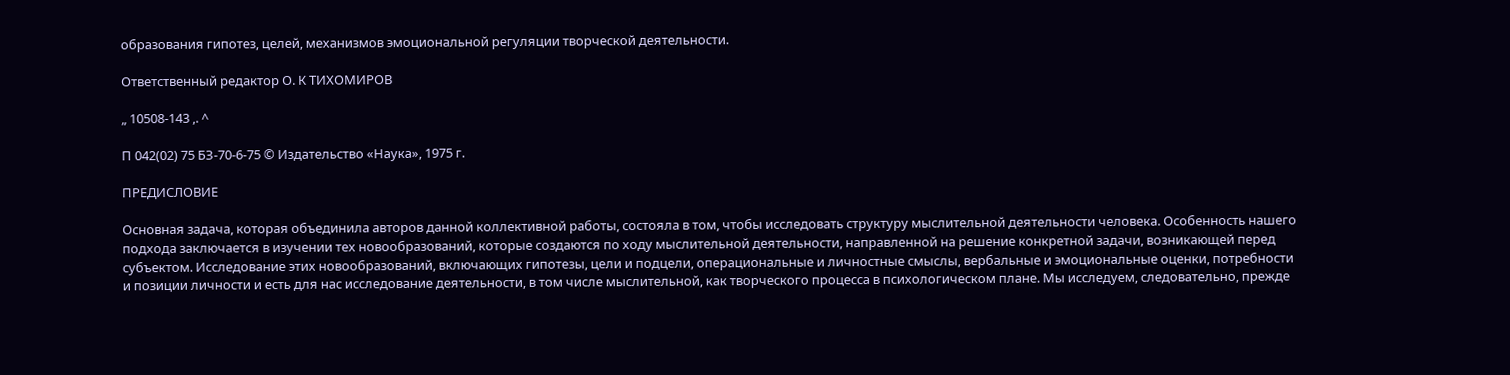образования гипотез, целей, механизмов эмоциональной регуляции творческой деятельности.

Ответственный редактор О. К ТИХОМИРОВ

„ 10508-143 ,. ^

П 042(02) 75 БЗ-70-6-75 © Издательство «Наука», 1975 г.

ПРЕДИСЛОВИЕ

Основная задача, которая объединила авторов данной коллективной работы, состояла в том, чтобы исследовать структуру мыслительной деятельности человека. Особенность нашего подхода заключается в изучении тех новообразований, которые создаются по ходу мыслительной деятельности, направленной на решение конкретной задачи, возникающей перед субъектом. Исследование этих новообразований, включающих гипотезы, цели и подцели, операциональные и личностные смыслы, вербальные и эмоциональные оценки, потребности и позиции личности и есть для нас исследование деятельности, в том числе мыслительной, как творческого процесса в психологическом плане. Мы исследуем, следовательно, прежде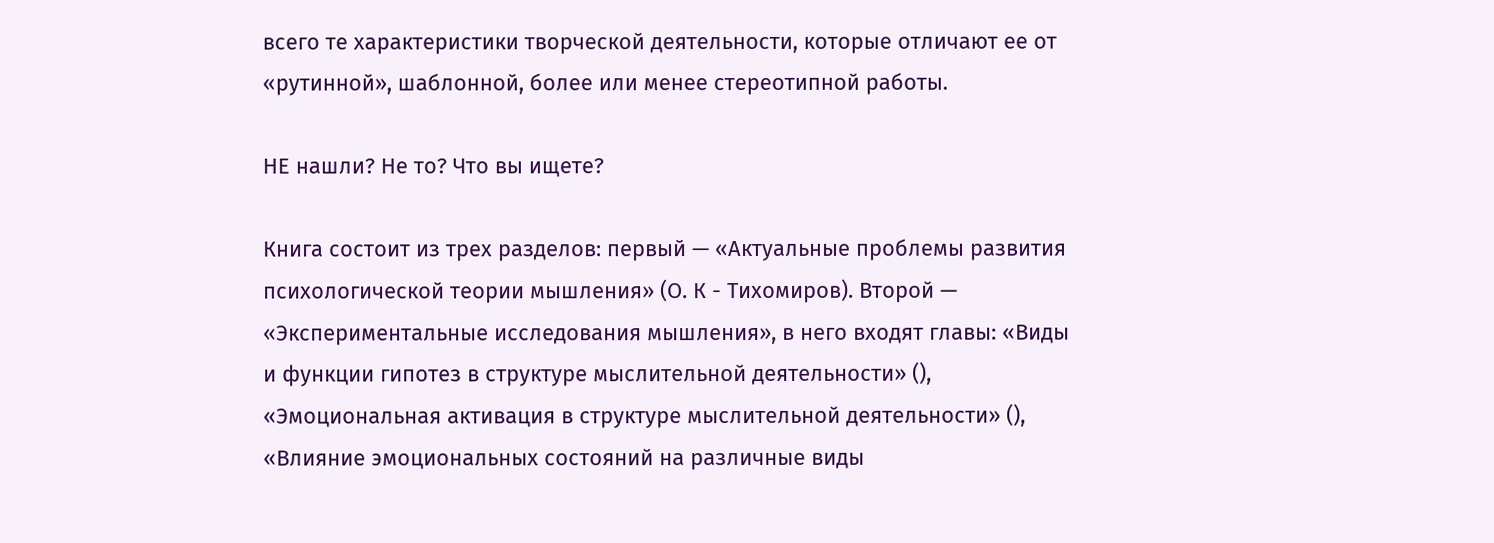всего те характеристики творческой деятельности, которые отличают ее от «рутинной», шаблонной, более или менее стереотипной работы.

НЕ нашли? Не то? Что вы ищете?

Книга состоит из трех разделов: первый — «Актуальные проблемы развития психологической теории мышления» (О. К - Тихомиров). Второй — «Экспериментальные исследования мышления», в него входят главы: «Виды и функции гипотез в структуре мыслительной деятельности» (), «Эмоциональная активация в структуре мыслительной деятельности» (), «Влияние эмоциональных состояний на различные виды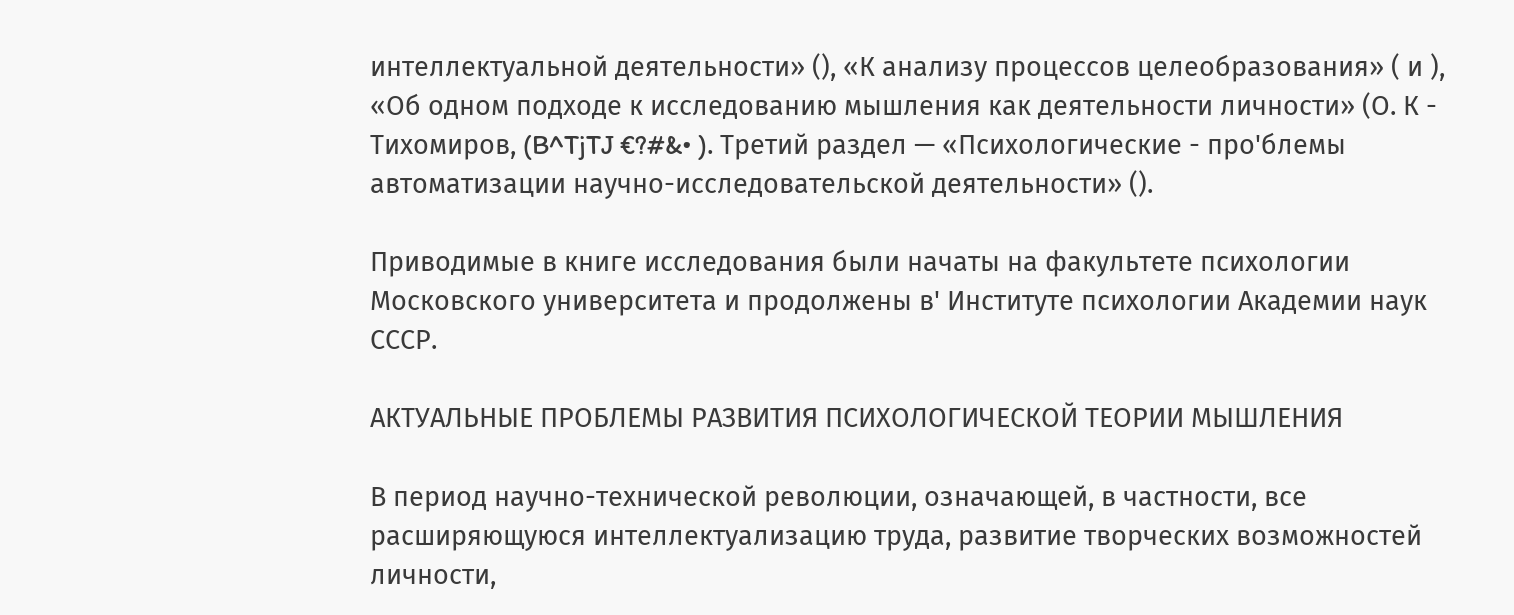интеллектуальной деятельности» (), «К анализу процессов целеобразования» ( и ), «Об одном подходе к исследованию мышления как деятельности личности» (О. К - Тихомиров, (B^TjTJ €?#&• ). Третий раздел — «Психологические - про'блемы автоматизации научно-исследовательской деятельности» ().

Приводимые в книге исследования были начаты на факультете психологии Московского университета и продолжены в' Институте психологии Академии наук СССР.

АКТУАЛЬНЫЕ ПРОБЛЕМЫ РАЗВИТИЯ ПСИХОЛОГИЧЕСКОЙ ТЕОРИИ МЫШЛЕНИЯ

В период научно-технической революции, означающей, в частности, все расширяющуюся интеллектуализацию труда, развитие творческих возможностей личности,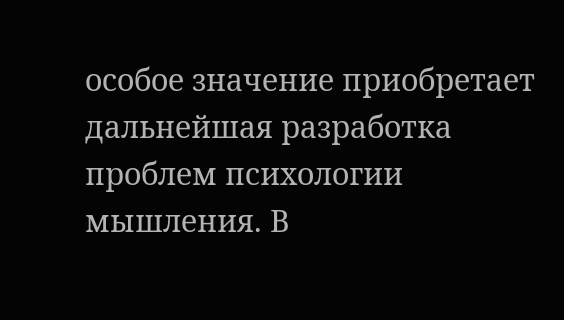особое значение приобретает дальнейшая разработка проблем психологии мышления. В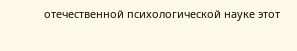отечественной психологической науке этот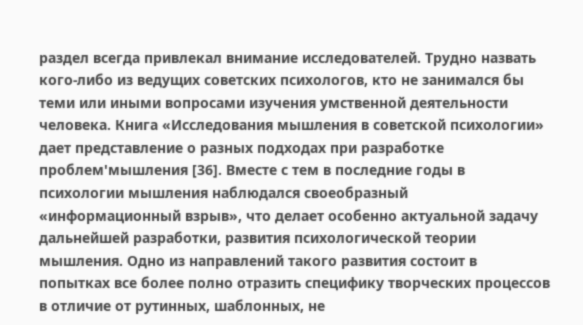раздел всегда привлекал внимание исследователей. Трудно назвать кого-либо из ведущих советских психологов, кто не занимался бы теми или иными вопросами изучения умственной деятельности человека. Книга «Исследования мышления в советской психологии» дает представление о разных подходах при разработке проблем'мышления [36]. Вместе с тем в последние годы в психологии мышления наблюдался своеобразный «информационный взрыв», что делает особенно актуальной задачу дальнейшей разработки, развития психологической теории мышления. Одно из направлений такого развития состоит в попытках все более полно отразить специфику творческих процессов в отличие от рутинных, шаблонных, не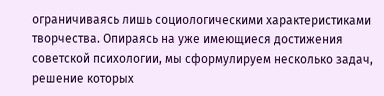ограничиваясь лишь социологическими характеристиками творчества. Опираясь на уже имеющиеся достижения советской психологии, мы сформулируем несколько задач, решение которых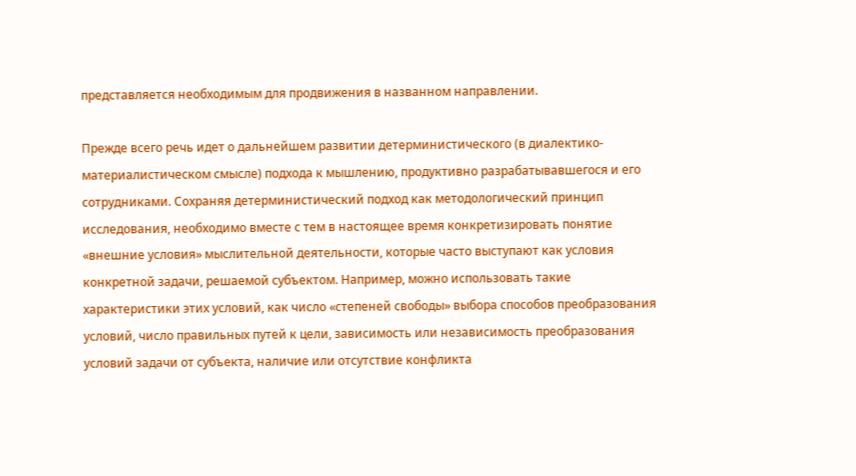представляется необходимым для продвижения в названном направлении.

Прежде всего речь идет о дальнейшем развитии детерминистического (в диалектико-материалистическом смысле) подхода к мышлению, продуктивно разрабатывавшегося и его сотрудниками. Сохраняя детерминистический подход как методологический принцип исследования, необходимо вместе с тем в настоящее время конкретизировать понятие «внешние условия» мыслительной деятельности, которые часто выступают как условия конкретной задачи, решаемой субъектом. Например, можно использовать такие характеристики этих условий, как число «степеней свободы» выбора способов преобразования условий, число правильных путей к цели, зависимость или независимость преобразования условий задачи от субъекта, наличие или отсутствие конфликта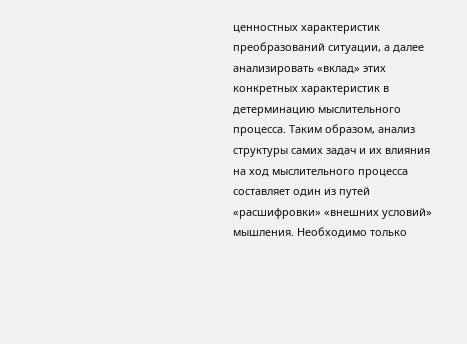ценностных характеристик преобразований ситуации, а далее анализировать «вклад» этих конкретных характеристик в детерминацию мыслительного процесса. Таким образом, анализ структуры самих задач и их влияния на ход мыслительного процесса составляет один из путей «расшифровки» «внешних условий» мышления. Необходимо только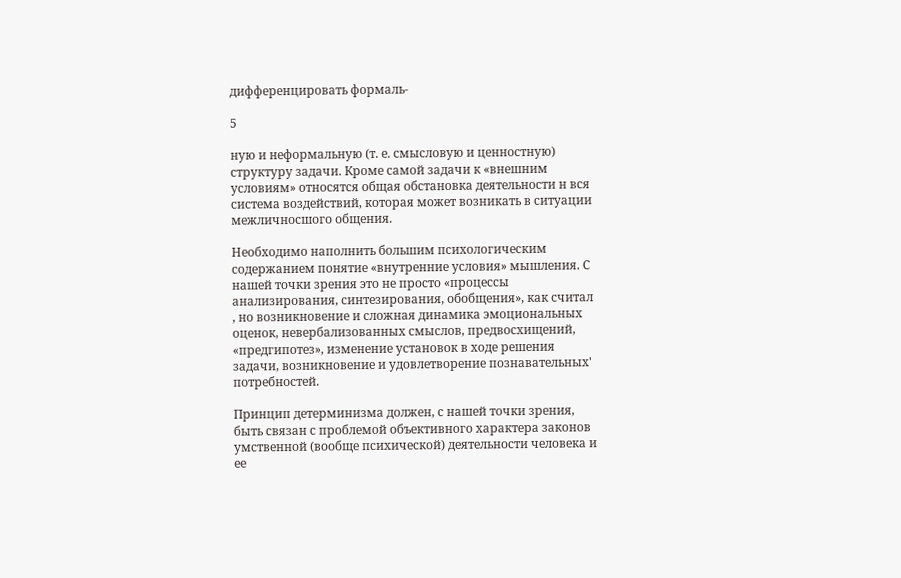дифференцировать формаль-

5

ную и неформальную (т. е. смысловую и ценностную) структуру задачи. Кроме самой задачи к «внешним условиям» относятся общая обстановка деятельности н вся система воздействий, которая может возникать в ситуации межличносшого общения.

Необходимо наполнить большим психологическим содержанием понятие «внутренние условия» мышления. С нашей точки зрения это не просто «процессы анализирования, синтезирования, обобщения», как считал , но возникновение и сложная динамика эмоциональных оценок, невербализованных смыслов, предвосхищений, «предгипотез», изменение установок в ходе решения задачи, возникновение и удовлетворение познавательных' потребностей.

Принцип детерминизма должен, с нашей точки зрения, быть связан с проблемой объективного характера законов умственной (вообще психической) деятельности человека и ее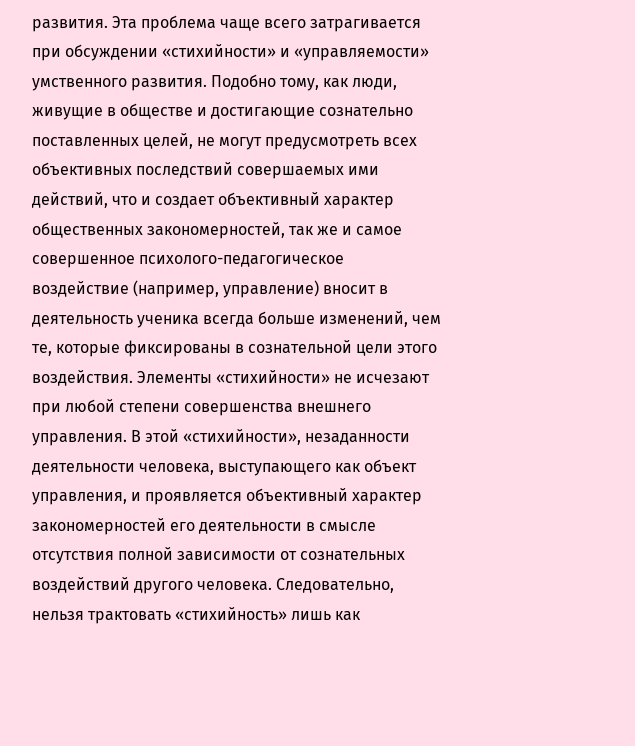развития. Эта проблема чаще всего затрагивается при обсуждении «стихийности» и «управляемости» умственного развития. Подобно тому, как люди, живущие в обществе и достигающие сознательно поставленных целей, не могут предусмотреть всех объективных последствий совершаемых ими действий, что и создает объективный характер общественных закономерностей, так же и самое совершенное психолого-педагогическое воздействие (например, управление) вносит в деятельность ученика всегда больше изменений, чем те, которые фиксированы в сознательной цели этого воздействия. Элементы «стихийности» не исчезают при любой степени совершенства внешнего управления. В этой «стихийности», незаданности деятельности человека, выступающего как объект управления, и проявляется объективный характер закономерностей его деятельности в смысле отсутствия полной зависимости от сознательных воздействий другого человека. Следовательно, нельзя трактовать «стихийность» лишь как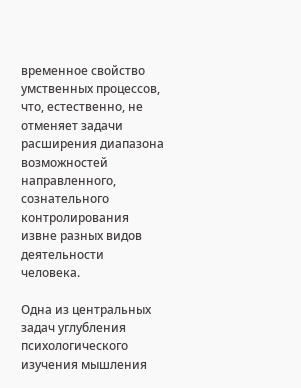временное свойство умственных процессов, что, естественно, не отменяет задачи расширения диапазона возможностей направленного, сознательного контролирования извне разных видов деятельности человека.

Одна из центральных задач углубления психологического изучения мышления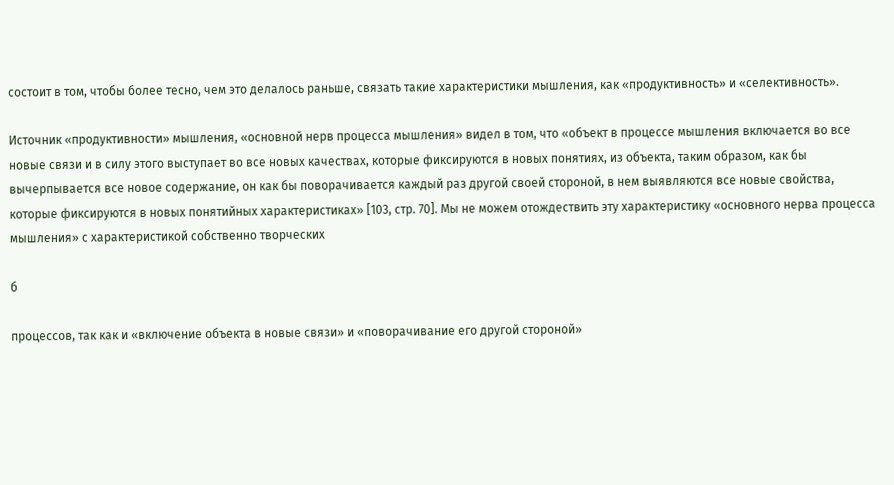состоит в том, чтобы более тесно, чем это делалось раньше, связать такие характеристики мышления, как «продуктивность» и «селективность».

Источник «продуктивности» мышления, «основной нерв процесса мышления» видел в том, что «объект в процессе мышления включается во все новые связи и в силу этого выступает во все новых качествах, которые фиксируются в новых понятиях, из объекта, таким образом, как бы вычерпывается все новое содержание, он как бы поворачивается каждый раз другой своей стороной, в нем выявляются все новые свойства, которые фиксируются в новых понятийных характеристиках» [103, стр. 70]. Мы не можем отождествить эту характеристику «основного нерва процесса мышления» с характеристикой собственно творческих

б

процессов, так как и «включение объекта в новые связи» и «поворачивание его другой стороной»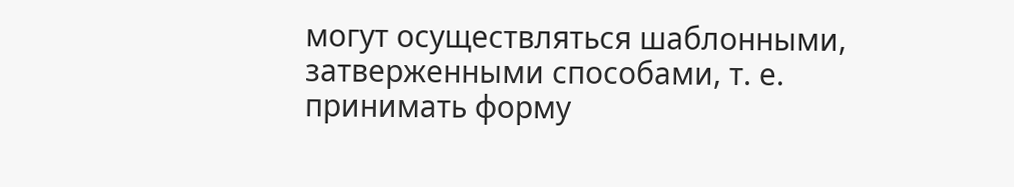могут осуществляться шаблонными, затверженными способами, т. е. принимать форму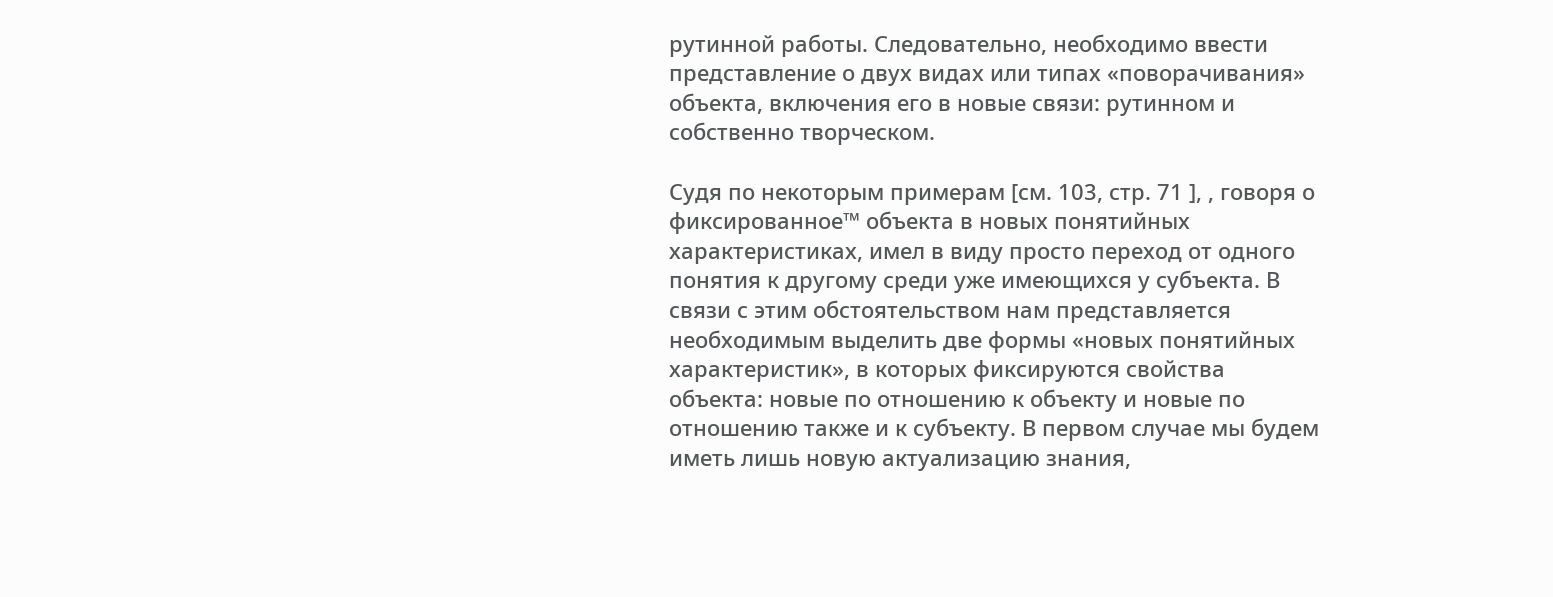рутинной работы. Следовательно, необходимо ввести представление о двух видах или типах «поворачивания» объекта, включения его в новые связи: рутинном и собственно творческом.

Судя по некоторым примерам [см. 103, стр. 71 ], , говоря о фиксированное™ объекта в новых понятийных характеристиках, имел в виду просто переход от одного понятия к другому среди уже имеющихся у субъекта. В связи с этим обстоятельством нам представляется необходимым выделить две формы «новых понятийных характеристик», в которых фиксируются свойства объекта: новые по отношению к объекту и новые по отношению также и к субъекту. В первом случае мы будем иметь лишь новую актуализацию знания,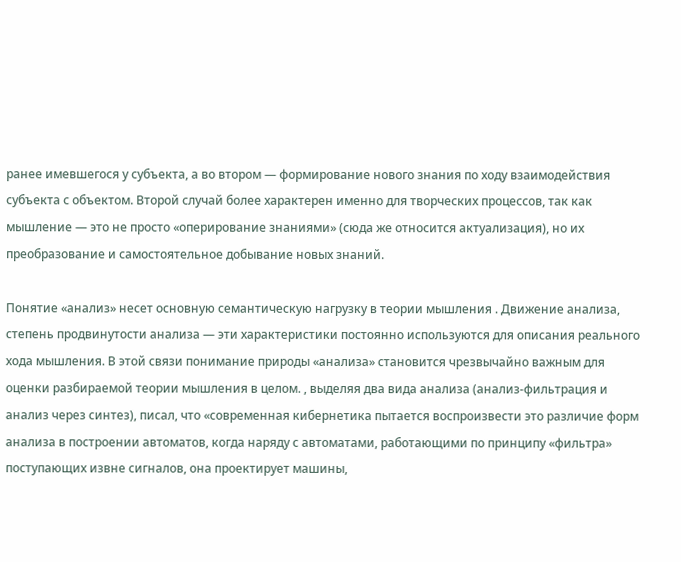ранее имевшегося у субъекта, а во втором — формирование нового знания по ходу взаимодействия субъекта с объектом. Второй случай более характерен именно для творческих процессов, так как мышление — это не просто «оперирование знаниями» (сюда же относится актуализация), но их преобразование и самостоятельное добывание новых знаний.

Понятие «анализ» несет основную семантическую нагрузку в теории мышления . Движение анализа, степень продвинутости анализа — эти характеристики постоянно используются для описания реального хода мышления. В этой связи понимание природы «анализа» становится чрезвычайно важным для оценки разбираемой теории мышления в целом. , выделяя два вида анализа (анализ-фильтрация и анализ через синтез), писал, что «современная кибернетика пытается воспроизвести это различие форм анализа в построении автоматов, когда наряду с автоматами, работающими по принципу «фильтра» поступающих извне сигналов, она проектирует машины,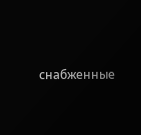снабженные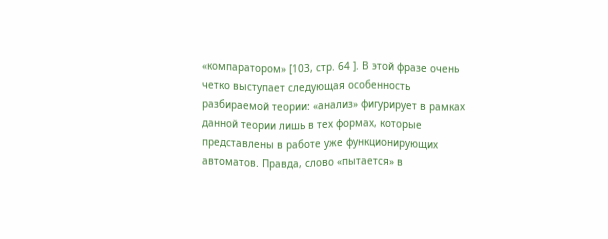«компаратором» [103, стр. 64 ]. В этой фразе очень четко выступает следующая особенность разбираемой теории: «анализ» фигурирует в рамках данной теории лишь в тех формах, которые представлены в работе уже функционирующих автоматов. Правда, слово «пытается» в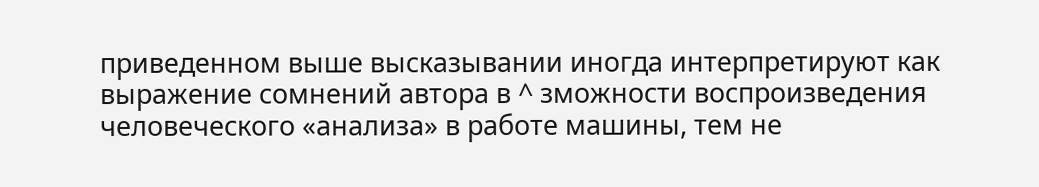приведенном выше высказывании иногда интерпретируют как выражение сомнений автора в ^ зможности воспроизведения человеческого «анализа» в работе машины, тем не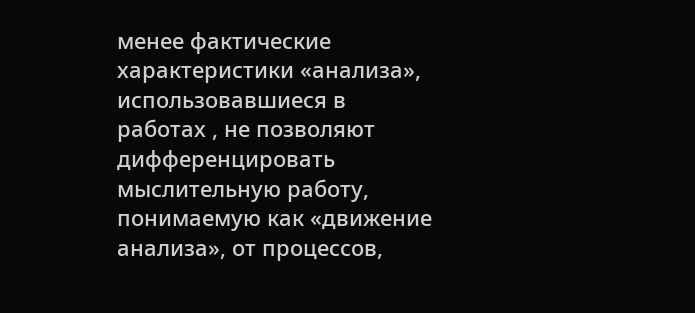менее фактические характеристики «анализа», использовавшиеся в работах , не позволяют дифференцировать мыслительную работу, понимаемую как «движение анализа», от процессов,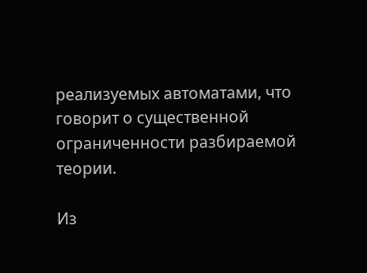реализуемых автоматами, что говорит о существенной ограниченности разбираемой теории.

Из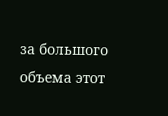за большого объема этот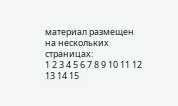материал размещен на нескольких страницах:
1 2 3 4 5 6 7 8 9 10 11 12 13 14 15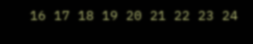16 17 18 19 20 21 22 23 24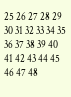25 26 27 28 29 30 31 32 33 34 35 36 37 38 39 40 41 42 43 44 45 46 47 48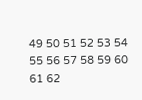49 50 51 52 53 54 55 56 57 58 59 60 61 62